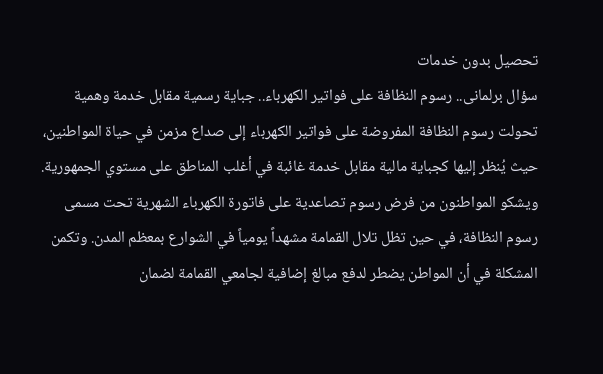تحصيل بدون خدمات
سؤال برلمانى.. رسوم النظافة على فواتير الكهرباء.. جباية رسمية مقابل خدمة وهمية
تحولت رسوم النظافة المفروضة على فواتير الكهرباء إلى صداع مزمن في حياة المواطنين، حيث يُنظر إليها كجباية مالية مقابل خدمة غائبة في أغلب المناطق على مستوي الجمهورية.
ويشكو المواطنون من فرض رسوم تصاعدية على فاتورة الكهرباء الشهرية تحت مسمى رسوم النظافة، في حين تظل تلال القمامة مشهداً يومياً في الشوارع بمعظم المدن. وتكمن المشكلة في أن المواطن يضطر لدفع مبالغ إضافية لجامعي القمامة لضمان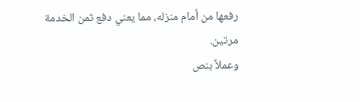رفعها من أمام منزله، مما يعني دفع ثمن الخدمة مرتين.
وعملاً بنص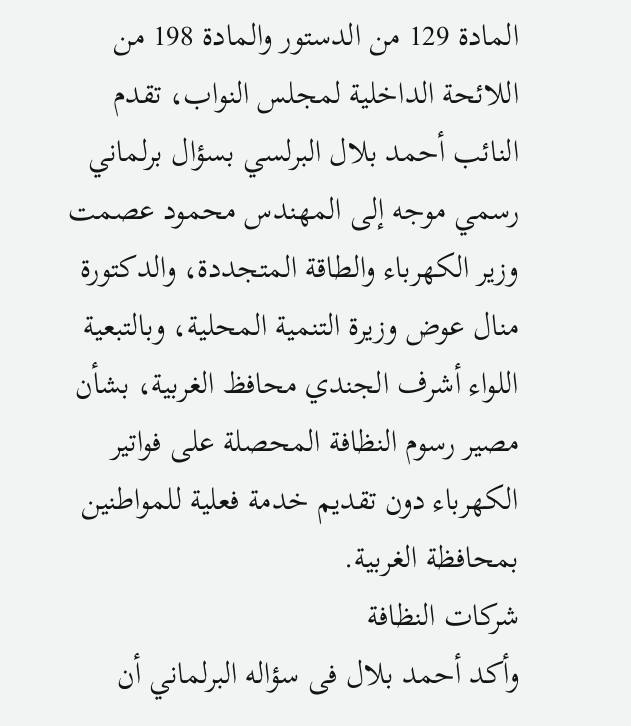المادة 129 من الدستور والمادة 198 من اللائحة الداخلية لمجلس النواب، تقدم النائب أحمد بلال البرلسي بسؤال برلماني رسمي موجه إلى المهندس محمود عصمت وزير الكهرباء والطاقة المتجددة، والدكتورة منال عوض وزيرة التنمية المحلية، وبالتبعية اللواء أشرف الجندي محافظ الغربية، بشأن مصير رسوم النظافة المحصلة على فواتير الكهرباء دون تقديم خدمة فعلية للمواطنين بمحافظة الغربية.
شركات النظافة
وأكد أحمد بلال فى سؤاله البرلماني أن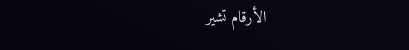الأرقام تشير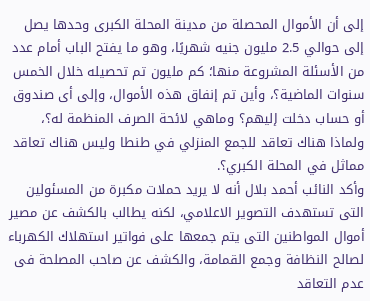إلى أن الأموال المحصلة من مدينة المحلة الكبرى وحدها يصل إلى حوالي 2.5 مليون جنيه شهريًا، وهو ما يفتح الباب أمام عدد من الأسئلة المشروعة منها؛ كم مليون تم تحصيله خلال الخمس سنوات الماضية؟، وأين تم إنفاق هذه الأموال، وإلى أى صندوق أو حساب دخلت إليهم؟ وماهي لائحة الصرف المنظمة له؟، ولماذا هناك تعاقد للجمع المنزلي في طنطا وليس هناك تعاقد مماثل في المحلة الكبري؟.
وأكد النائب أحمد بلال أنه لا يريد حملات مكبرة من المسئولين التى تستهدف التصوير الاعلامي، لكنه يطالب بالكشف عن مصير أموال المواطنين التى يتم جمعها على فواتير استهلاك الكهرباء لصالح النظافة وجمع القمامة، والكشف عن صاحب المصلحة فى عدم التعاقد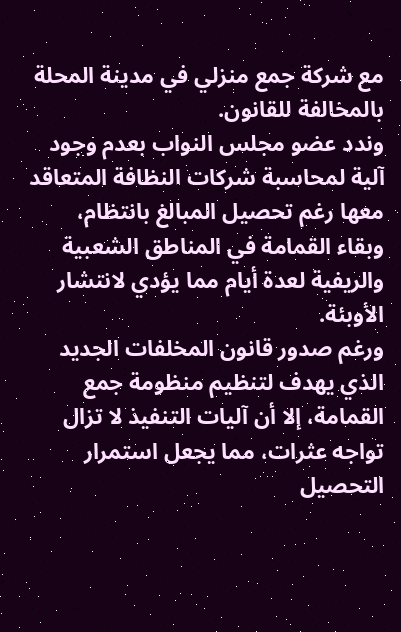مع شركة جمع منزلي في مدينة المحلة بالمخالفة للقانون.
وندد عضو مجلس النواب بعدم وجود آلية لمحاسبة شركات النظافة المتعاقد معها رغم تحصيل المبالغ بانتظام، وبقاء القمامة في المناطق الشعبية والريفية لعدة أيام مما يؤدي لانتشار الأوبئة.
ورغم صدور قانون المخلفات الجديد الذي يهدف لتنظيم منظومة جمع القمامة، إلا أن آليات التنفيذ لا تزال تواجه عثرات، مما يجعل استمرار التحصيل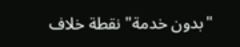"بدون خدمة" نقطة خلاف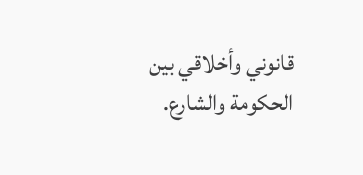قانوني وأخلاقي بين الحكومة والشارع.